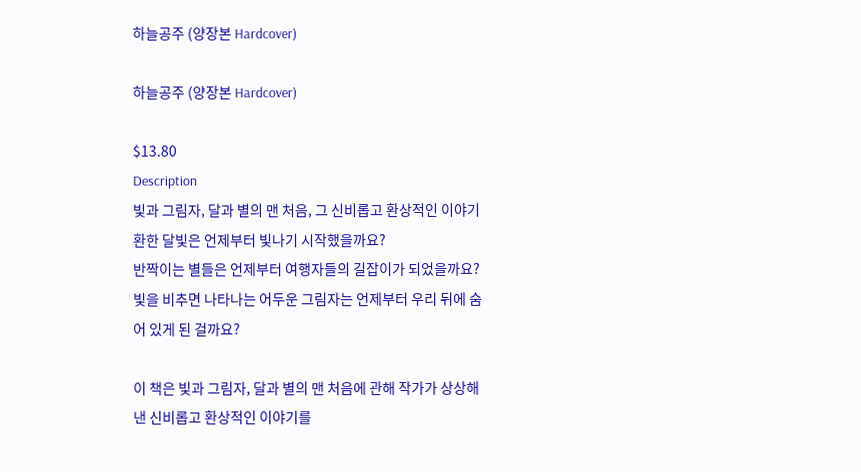하늘공주 (양장본 Hardcover)

하늘공주 (양장본 Hardcover)

$13.80
Description
빛과 그림자, 달과 별의 맨 처음, 그 신비롭고 환상적인 이야기
환한 달빛은 언제부터 빛나기 시작했을까요?
반짝이는 별들은 언제부터 여행자들의 길잡이가 되었을까요?
빛을 비추면 나타나는 어두운 그림자는 언제부터 우리 뒤에 숨어 있게 된 걸까요?

이 책은 빛과 그림자, 달과 별의 맨 처음에 관해 작가가 상상해 낸 신비롭고 환상적인 이야기를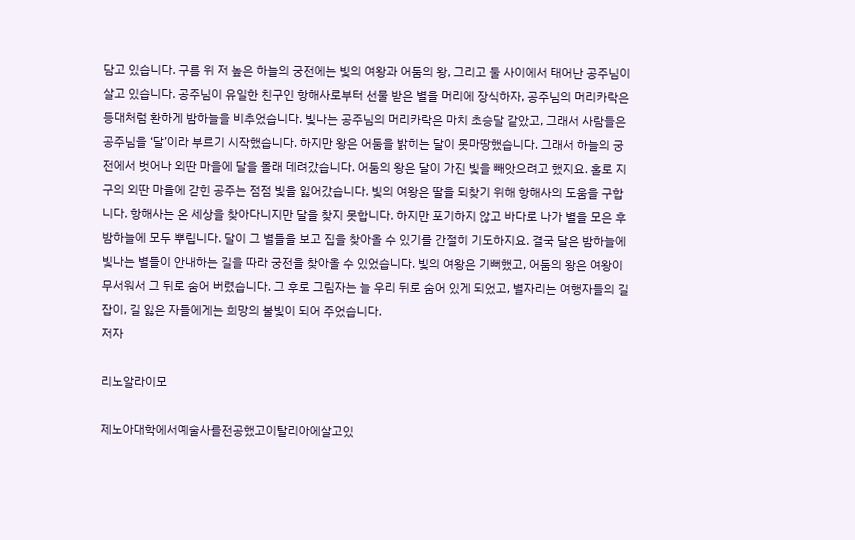담고 있습니다. 구름 위 저 높은 하늘의 궁전에는 빛의 여왕과 어둠의 왕, 그리고 둘 사이에서 태어난 공주님이 살고 있습니다. 공주님이 유일한 친구인 항해사로부터 선물 받은 별을 머리에 장식하자, 공주님의 머리카락은 등대처럼 환하게 밤하늘을 비추었습니다. 빛나는 공주님의 머리카락은 마치 초승달 같았고, 그래서 사람들은 공주님을 ‘달’이라 부르기 시작했습니다. 하지만 왕은 어둠을 밝히는 달이 못마땅했습니다. 그래서 하늘의 궁전에서 벗어나 외딴 마을에 달을 몰래 데려갔습니다. 어둠의 왕은 달이 가진 빛을 빼앗으려고 했지요. 홀로 지구의 외딴 마을에 갇힌 공주는 점점 빛을 잃어갔습니다. 빛의 여왕은 딸을 되찾기 위해 항해사의 도움을 구합니다. 항해사는 온 세상을 찾아다니지만 달을 찾지 못합니다. 하지만 포기하지 않고 바다로 나가 별을 모은 후 밤하늘에 모두 뿌립니다. 달이 그 별들을 보고 집을 찾아올 수 있기를 간절히 기도하지요. 결국 달은 밤하늘에 빛나는 별들이 안내하는 길을 따라 궁전을 찾아올 수 있었습니다. 빛의 여왕은 기뻐했고, 어둠의 왕은 여왕이 무서워서 그 뒤로 숨어 버렸습니다. 그 후로 그림자는 늘 우리 뒤로 숨어 있게 되었고, 별자리는 여행자들의 길잡이, 길 잃은 자들에게는 희망의 불빛이 되어 주었습니다.
저자

리노알라이모

제노아대학에서예술사를전공했고이탈리아에살고있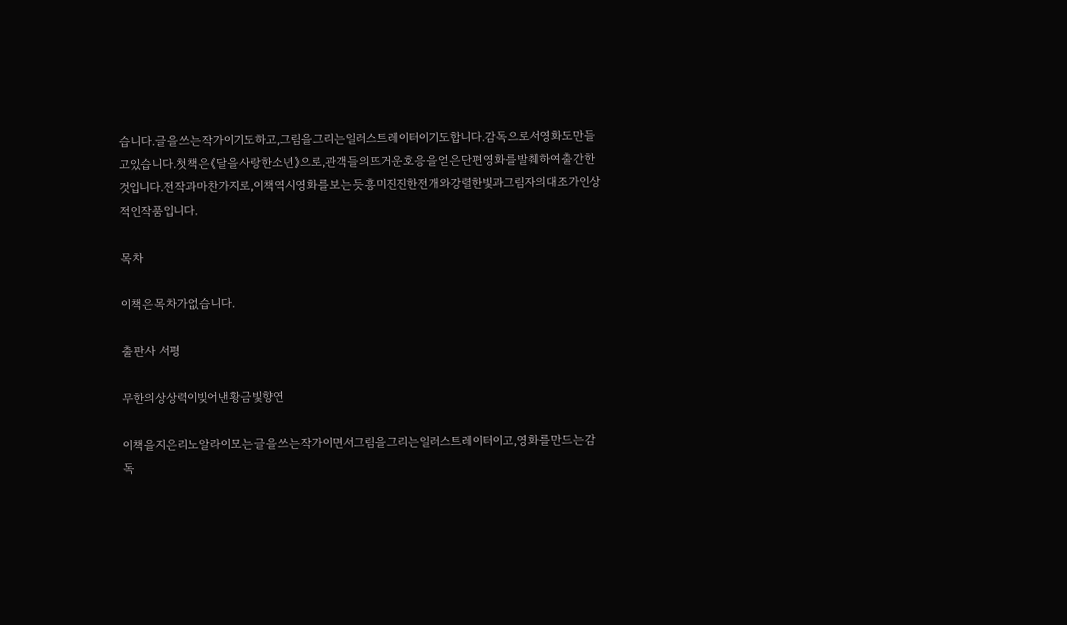습니다.글을쓰는작가이기도하고,그림을그리는일러스트레이터이기도합니다.감독으로서영화도만들고있습니다.첫책은《달을사랑한소년》으로,관객들의뜨거운호응을얻은단편영화를발췌하여출간한것입니다.전작과마찬가지로,이책역시영화를보는듯흥미진진한전개와강렬한빛과그림자의대조가인상적인작품입니다.

목차

이책은목차가없습니다.

출판사 서평

무한의상상력이빚어낸황금빛향연

이책을지은리노알라이모는글을쓰는작가이면서그림을그리는일러스트레이터이고,영화를만드는감독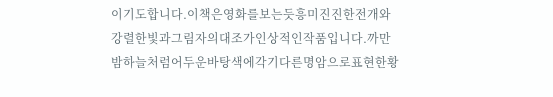이기도합니다.이책은영화를보는듯흥미진진한전개와강렬한빛과그림자의대조가인상적인작품입니다.까만밤하늘처럼어두운바탕색에각기다른명암으로표현한황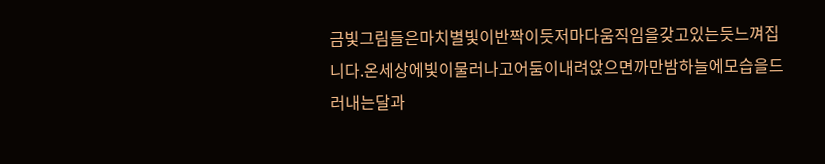금빛그림들은마치별빛이반짝이듯저마다움직임을갖고있는듯느껴집니다.온세상에빛이물러나고어둠이내려앉으면까만밤하늘에모습을드러내는달과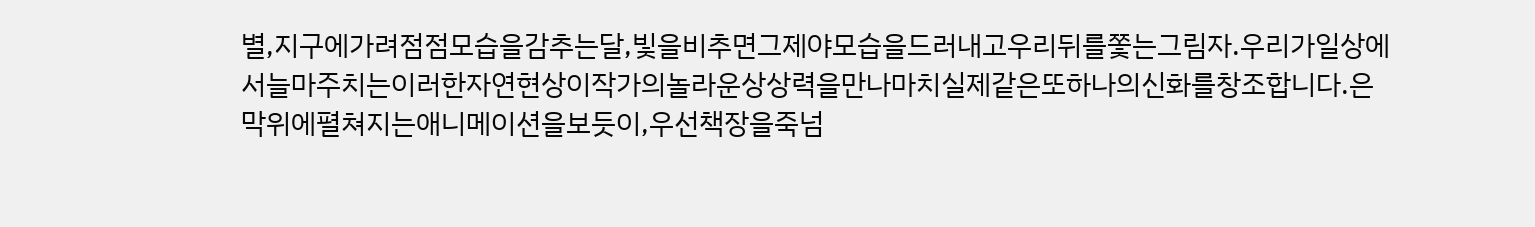별,지구에가려점점모습을감추는달,빛을비추면그제야모습을드러내고우리뒤를쫓는그림자.우리가일상에서늘마주치는이러한자연현상이작가의놀라운상상력을만나마치실제같은또하나의신화를창조합니다.은막위에펼쳐지는애니메이션을보듯이,우선책장을죽넘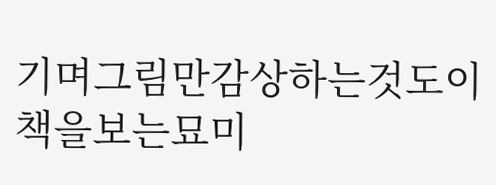기며그림만감상하는것도이책을보는묘미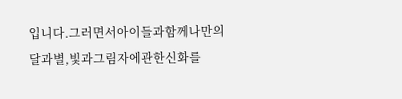입니다.그러면서아이들과함께나만의달과별,빛과그림자에관한신화를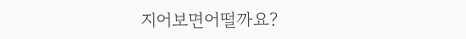지어보면어떨까요?